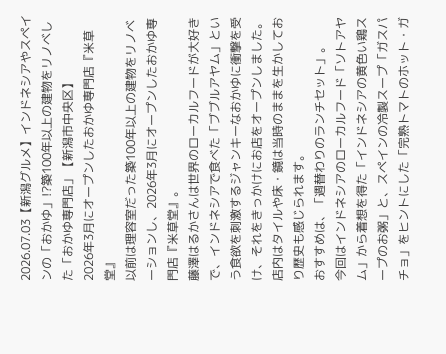2026.07.03【新潟グルメ】インドネシアやスペインの「おかゆ」!?築100年以上の建物をリノベした「おかゆ専門店」【新潟市中央区】
2026年3月にオープンしたおかゆ専門店『米草堂』
以前は理容室だった築100年以上の建物をリノベーションし、2026年3月にオープンしたおかゆ専門店『米草堂』。
藤澤はるかさんは世界のローカルフードが大好きで、インドネシアで食べた「ブブルアヤム」という食欲を刺激するジャンキーなおかゆに衝撃を受け、それをきっかけにお店をオープンしました。店内はタイルや床・鏡は当時のままを生かしており歴史も感じられます。
おすすめは、「週替わりのランチセット」。
今回はインドネシアのローカルフード「ソトアヤム」から着想を得た「インドネシアの黄色い鶏スープのお粥」と、スペインの冷製スープ「ガスパチョ」をヒントにした「完熟トマトのホット・ガ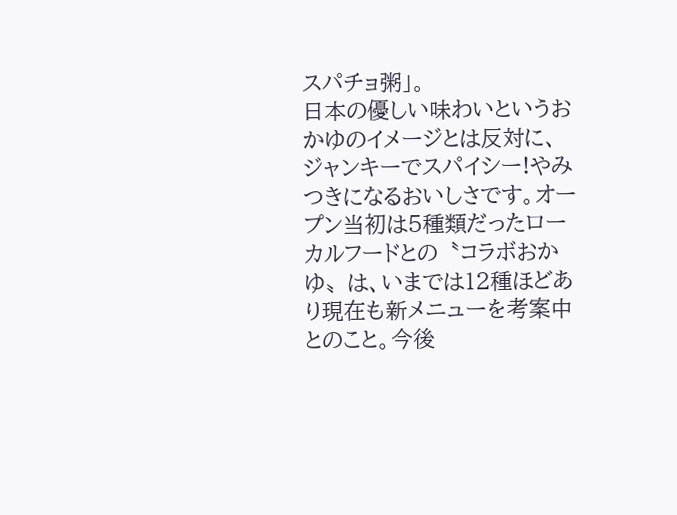スパチョ粥」。
日本の優しい味わいというおかゆのイメージとは反対に、ジャンキーでスパイシー!やみつきになるおいしさです。オープン当初は5種類だったローカルフードとの〝コラボおかゆ〟は、いまでは12種ほどあり現在も新メニューを考案中とのこと。今後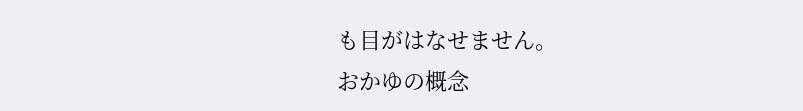も目がはなせません。
おかゆの概念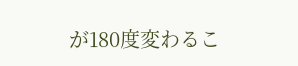が180度変わるこ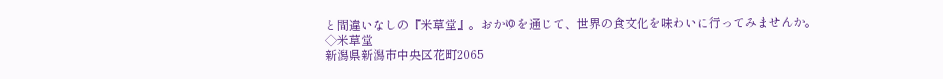と間違いなしの『米草堂』。おかゆを通じて、世界の食文化を味わいに行ってみませんか。
◇米草堂
新潟県新潟市中央区花町2065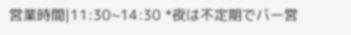営業時間|11:30~14:30 *夜は不定期でバー営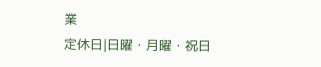業
定休日|日曜・月曜・祝日